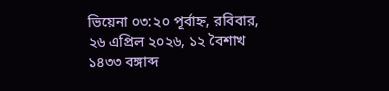ভিয়েনা ০৩:২০ পূর্বাহ্ন, রবিবার, ২৬ এপ্রিল ২০২৬, ১২ বৈশাখ ১৪৩৩ বঙ্গাব্দ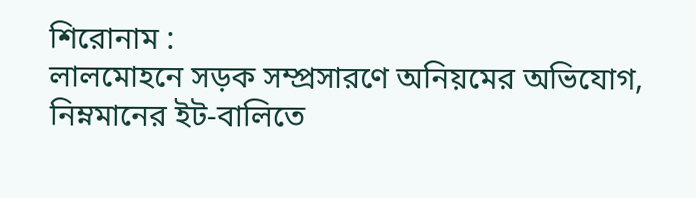শিরোনাম :
লালমোহনে সড়ক সম্প্রসারণে অনিয়মের অভিযোগ, নিম্নমানের ইট-বালিতে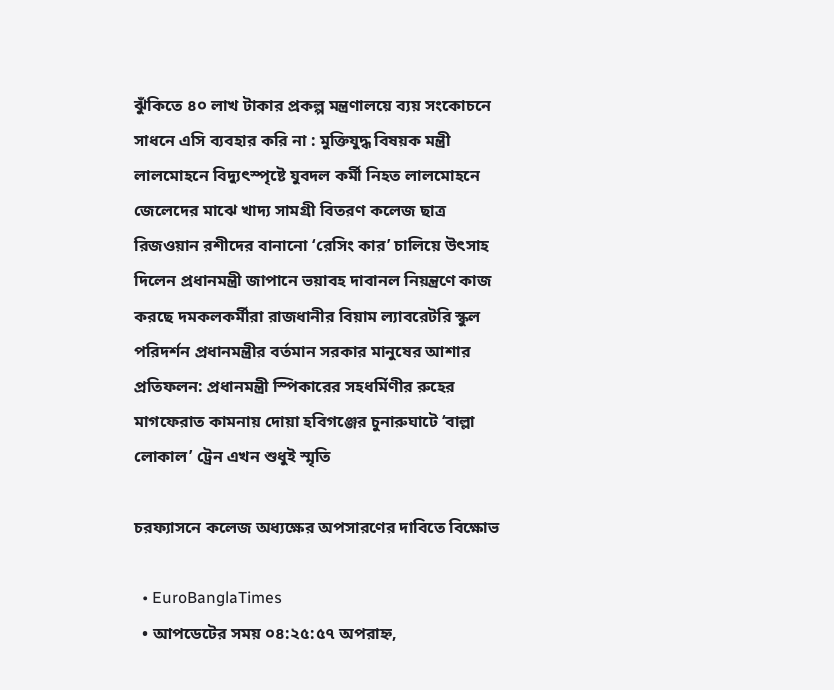ঝুঁকিতে ৪০ লাখ টাকার প্রকল্প মন্ত্রণালয়ে ব্যয় সংকোচনে সাধনে এসি ব্যবহার করি না : মুক্তিযুদ্ধ বিষয়ক মন্ত্রী লালমোহনে বিদ্যুৎস্পৃষ্টে যুবদল কর্মী নিহত লালমোহনে জেলেদের মাঝে খাদ্য সামগ্রী বিতরণ কলেজ ছাত্র রিজওয়ান রশীদের বানানো ‘রেসিং কার’ চালিয়ে উৎসাহ দিলেন প্রধানমন্ত্রী জাপানে ভয়াবহ দাবানল নিয়ন্ত্রণে কাজ করছে দমকলকর্মীরা রাজধানীর বিয়াম ল্যাবরেটরি স্কুল পরিদর্শন প্রধানমন্ত্রীর বর্তমান সরকার মানুষের আশার প্রতিফলন: প্রধানমন্ত্রী স্পিকারের সহধর্মিণীর রুহের মাগফেরাত কামনায় দোয়া হবিগঞ্জের চুনারুঘাটে ‘বাল্লা লোকাল’ ট্রেন এখন শুধুই স্মৃতি

চরফ্যাসনে কলেজ অধ্যক্ষের অপসারণের দাবিতে বিক্ষোভ

  • EuroBanglaTimes
  • আপডেটের সময় ০৪:২৫:৫৭ অপরাহ্ন,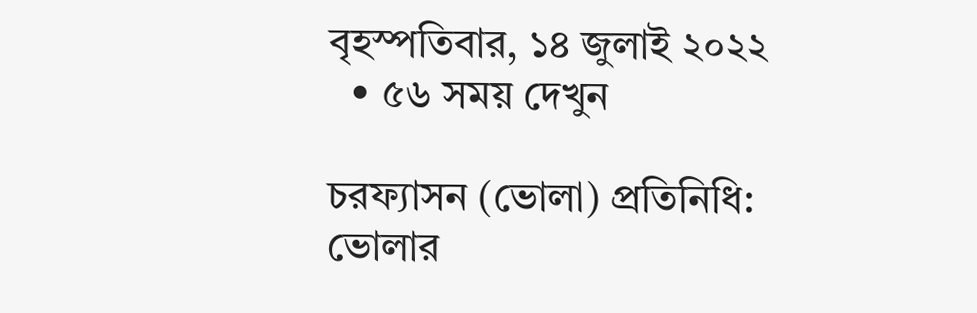বৃহস্পতিবার, ১৪ জুলাই ২০২২
  • ৫৬ সময় দেখুন

চরফ্যাসন (ভোলা) প্রতিনিধি: ভোলার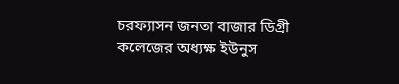চরফ্যাসন জনতা বাজার ডিগ্রী কলেজের অধ্যক্ষ ইউনুস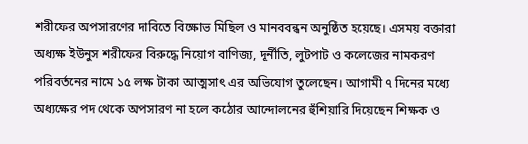শরীফের অপসারণের দাবিতে বিক্ষোভ মিছিল ও মানববন্ধন অনুষ্ঠিত হয়েছে। এসময় বক্তারা অধ্যক্ষ ইউনুস শরীফের বিরুদ্ধে নিয়োগ বাণিজ্য, দূর্নীতি, লুটপাট ও কলেজের নামকরণ পরিবর্তনের নামে ১৫ লক্ষ টাকা আত্মসাৎ এর অভিযোগ তুলেছেন। আগামী ৭ দিনের মধ্যে অধ্যক্ষের পদ থেকে অপসারণ না হলে কঠোর আন্দোলনের হুঁশিয়ারি দিয়েছেন শিক্ষক ও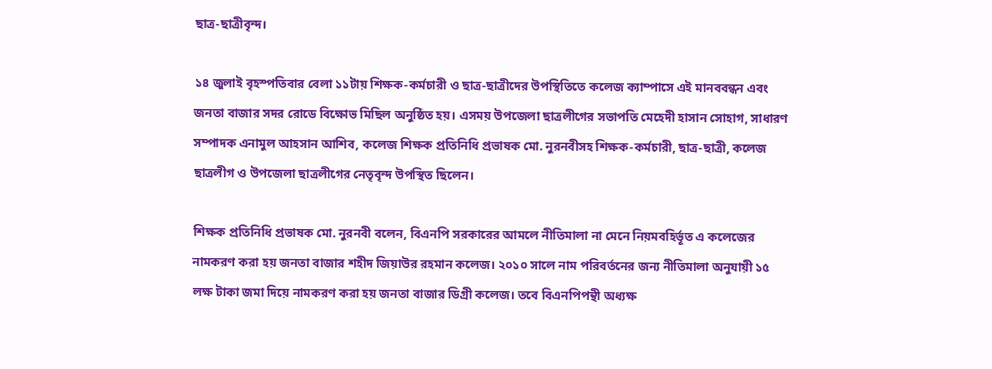ছাত্র-ছাত্রীবৃন্দ।

১৪ জুলাই বৃহস্পতিবার বেলা ১১টায় শিক্ষক-কর্মচারী ও ছাত্র-ছাত্রীদের উপস্থিতিতে কলেজ ক্যাম্পাসে এই মানববন্ধন এবং জনতা বাজার সদর রোডে বিক্ষোভ মিছিল অনুষ্ঠিত হয়। এসময় উপজেলা ছাত্রলীগের সভাপতি মেহেদী হাসান সোহাগ, সাধারণ সম্পাদক এনামুল আহসান আশিব, কলেজ শিক্ষক প্রতিনিধি প্রভাষক মো. নুরনবীসহ শিক্ষক-কর্মচারী, ছাত্র-ছাত্রী, কলেজ ছাত্রলীগ ও উপজেলা ছাত্রলীগের নেতৃবৃন্দ উপস্থিত ছিলেন।

শিক্ষক প্রতিনিধি প্রভাষক মো. নুরনবী বলেন, বিএনপি সরকারের আমলে নীতিমালা না মেনে নিয়মবহির্ভূত এ কলেজের নামকরণ করা হয় জনতা বাজার শহীদ জিয়াউর রহমান কলেজ। ২০১০ সালে নাম পরিবর্তনের জন্য নীতিমালা অনুযায়ী ১৫ লক্ষ টাকা জমা দিয়ে নামকরণ করা হয় জনতা বাজার ডিগ্রী কলেজ। তবে বিএনপিপন্থী অধ্যক্ষ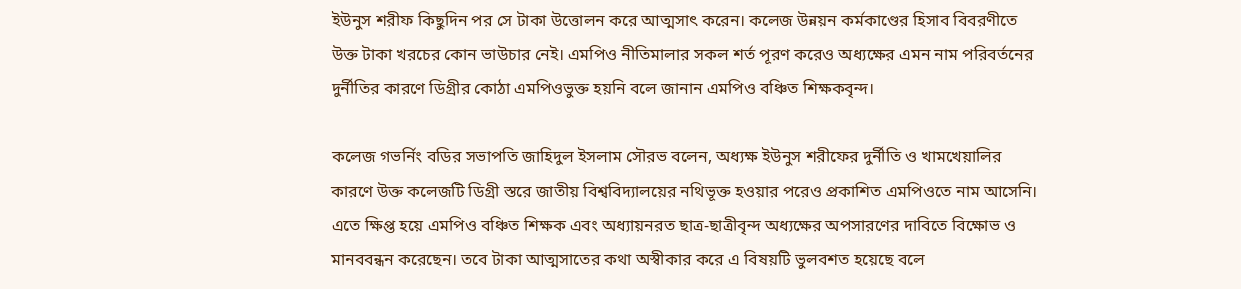ইউনুস শরীফ কিছুদিন পর সে টাকা উত্তোলন করে আত্মসাৎ করেন। কলেজ উন্নয়ন কর্মকাণ্ডের হিসাব বিবরণীতে উক্ত টাকা খরচের কোন ভাউচার নেই। এমপিও নীতিমালার সকল শর্ত পূরণ করেও অধ্যক্ষের এমন নাম পরিবর্তনের দুর্নীতির কারণে ডিগ্রীর কোঠা এমপিওভুক্ত হয়নি বলে জানান এমপিও বঞ্চিত শিক্ষকবৃন্দ।

কলেজ গভর্নিং বডির সভাপতি জাহিদুল ইসলাম সৌরভ বলেন, অধ্যক্ষ ইউনুস শরীফের দুর্নীতি ও খামখেয়ালির কারণে উক্ত কলেজটি ডিগ্রী স্তরে জাতীয় বিশ্ববিদ্যালয়ের নথিভূক্ত হওয়ার পরেও প্রকাশিত এমপিওতে নাম আসেনি। এতে ক্ষিপ্ত হয়ে এমপিও বঞ্চিত শিক্ষক এবং অধ্যায়নরত ছাত্র-ছাত্রীবৃন্দ অধ্যক্ষের অপসারণের দাবিতে বিক্ষোভ ও মানববন্ধন করেছেন। তবে টাকা আত্মসাতের কথা অস্বীকার করে এ বিষয়টি ভুলবশত হয়েছে বলে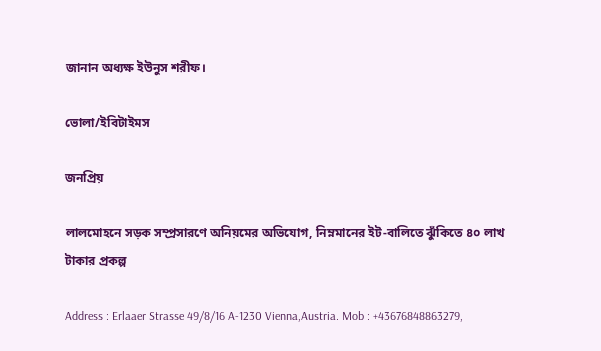জানান অধ্যক্ষ ইউনুস শরীফ।

ভোলা/ইবিটাইমস

জনপ্রিয়

লালমোহনে সড়ক সম্প্রসারণে অনিয়মের অভিযোগ, নিম্নমানের ইট-বালিতে ঝুঁকিতে ৪০ লাখ টাকার প্রকল্প

Address : Erlaaer Strasse 49/8/16 A-1230 Vienna,Austria. Mob : +43676848863279,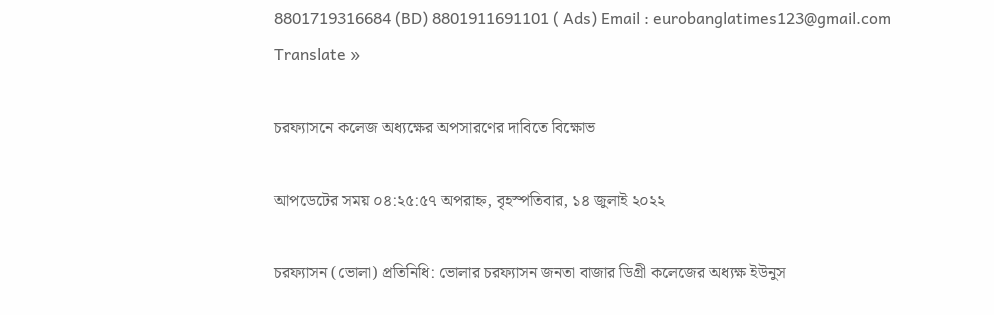8801719316684 (BD) 8801911691101 ( Ads) Email : eurobanglatimes123@gmail.com
Translate »

চরফ্যাসনে কলেজ অধ্যক্ষের অপসারণের দাবিতে বিক্ষোভ

আপডেটের সময় ০৪:২৫:৫৭ অপরাহ্ন, বৃহস্পতিবার, ১৪ জুলাই ২০২২

চরফ্যাসন (ভোলা) প্রতিনিধি: ভোলার চরফ্যাসন জনতা বাজার ডিগ্রী কলেজের অধ্যক্ষ ইউনুস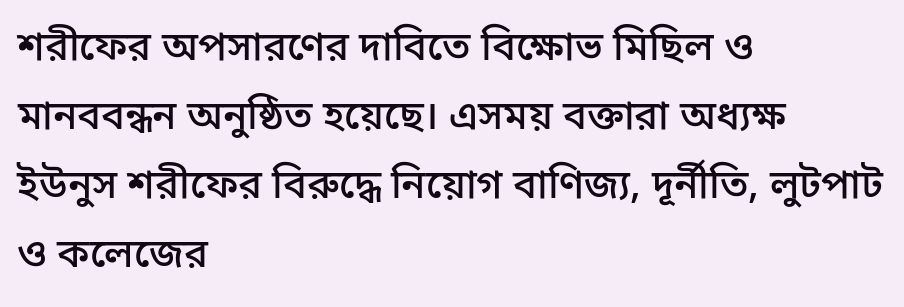শরীফের অপসারণের দাবিতে বিক্ষোভ মিছিল ও মানববন্ধন অনুষ্ঠিত হয়েছে। এসময় বক্তারা অধ্যক্ষ ইউনুস শরীফের বিরুদ্ধে নিয়োগ বাণিজ্য, দূর্নীতি, লুটপাট ও কলেজের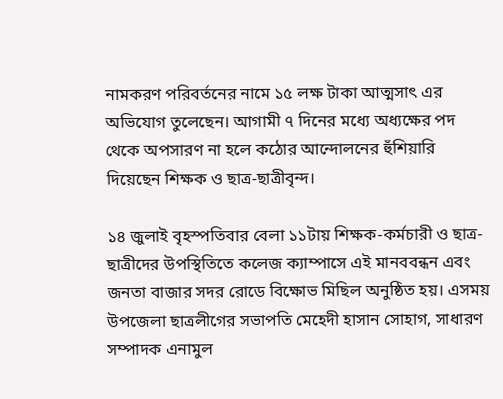নামকরণ পরিবর্তনের নামে ১৫ লক্ষ টাকা আত্মসাৎ এর অভিযোগ তুলেছেন। আগামী ৭ দিনের মধ্যে অধ্যক্ষের পদ থেকে অপসারণ না হলে কঠোর আন্দোলনের হুঁশিয়ারি দিয়েছেন শিক্ষক ও ছাত্র-ছাত্রীবৃন্দ।

১৪ জুলাই বৃহস্পতিবার বেলা ১১টায় শিক্ষক-কর্মচারী ও ছাত্র-ছাত্রীদের উপস্থিতিতে কলেজ ক্যাম্পাসে এই মানববন্ধন এবং জনতা বাজার সদর রোডে বিক্ষোভ মিছিল অনুষ্ঠিত হয়। এসময় উপজেলা ছাত্রলীগের সভাপতি মেহেদী হাসান সোহাগ, সাধারণ সম্পাদক এনামুল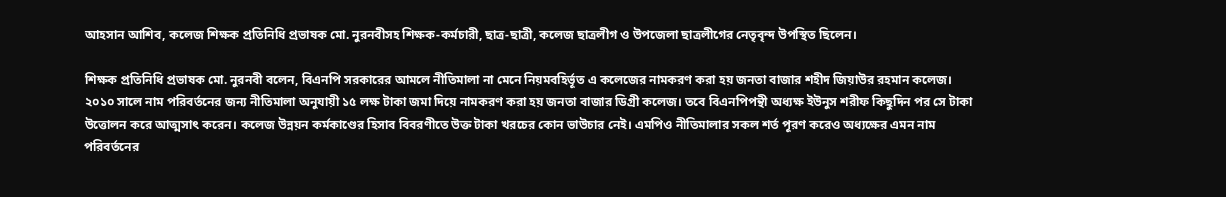আহসান আশিব, কলেজ শিক্ষক প্রতিনিধি প্রভাষক মো. নুরনবীসহ শিক্ষক-কর্মচারী, ছাত্র-ছাত্রী, কলেজ ছাত্রলীগ ও উপজেলা ছাত্রলীগের নেতৃবৃন্দ উপস্থিত ছিলেন।

শিক্ষক প্রতিনিধি প্রভাষক মো. নুরনবী বলেন, বিএনপি সরকারের আমলে নীতিমালা না মেনে নিয়মবহির্ভূত এ কলেজের নামকরণ করা হয় জনতা বাজার শহীদ জিয়াউর রহমান কলেজ। ২০১০ সালে নাম পরিবর্তনের জন্য নীতিমালা অনুযায়ী ১৫ লক্ষ টাকা জমা দিয়ে নামকরণ করা হয় জনতা বাজার ডিগ্রী কলেজ। তবে বিএনপিপন্থী অধ্যক্ষ ইউনুস শরীফ কিছুদিন পর সে টাকা উত্তোলন করে আত্মসাৎ করেন। কলেজ উন্নয়ন কর্মকাণ্ডের হিসাব বিবরণীতে উক্ত টাকা খরচের কোন ভাউচার নেই। এমপিও নীতিমালার সকল শর্ত পূরণ করেও অধ্যক্ষের এমন নাম পরিবর্তনের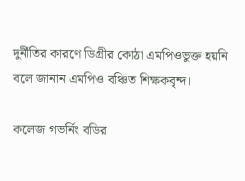দুর্নীতির কারণে ডিগ্রীর কোঠা এমপিওভুক্ত হয়নি বলে জানান এমপিও বঞ্চিত শিক্ষকবৃন্দ।

কলেজ গভর্নিং বডির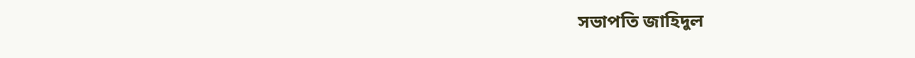সভাপতি জাহিদুল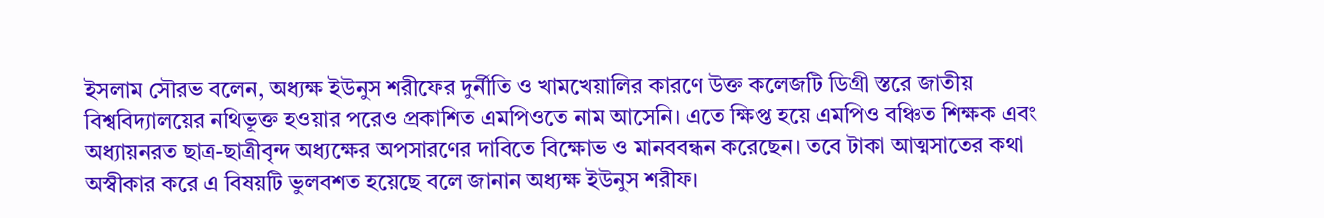ইসলাম সৌরভ বলেন, অধ্যক্ষ ইউনুস শরীফের দুর্নীতি ও খামখেয়ালির কারণে উক্ত কলেজটি ডিগ্রী স্তরে জাতীয় বিশ্ববিদ্যালয়ের নথিভূক্ত হওয়ার পরেও প্রকাশিত এমপিওতে নাম আসেনি। এতে ক্ষিপ্ত হয়ে এমপিও বঞ্চিত শিক্ষক এবং অধ্যায়নরত ছাত্র-ছাত্রীবৃন্দ অধ্যক্ষের অপসারণের দাবিতে বিক্ষোভ ও মানববন্ধন করেছেন। তবে টাকা আত্মসাতের কথা অস্বীকার করে এ বিষয়টি ভুলবশত হয়েছে বলে জানান অধ্যক্ষ ইউনুস শরীফ।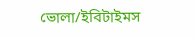ভোলা/ইবিটাইমস